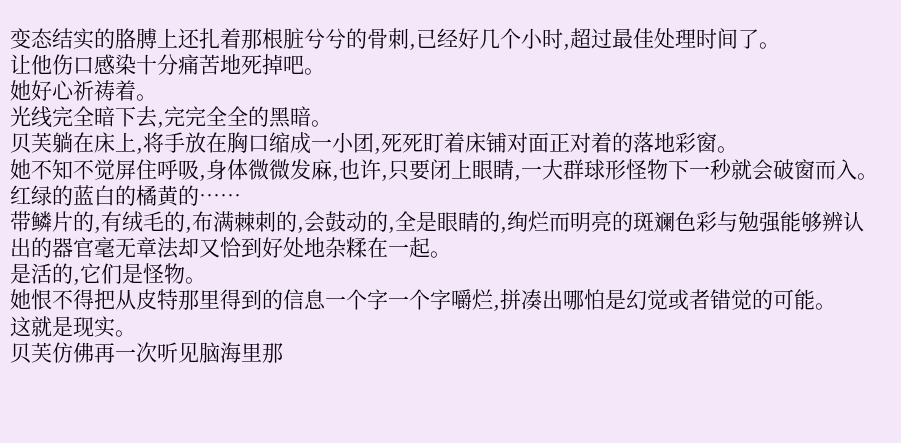变态结实的胳膊上还扎着那根脏兮兮的骨刺,已经好几个小时,超过最佳处理时间了。
让他伤口感染十分痛苦地死掉吧。
她好心祈祷着。
光线完全暗下去,完完全全的黑暗。
贝芙躺在床上,将手放在胸口缩成一小团,死死盯着床铺对面正对着的落地彩窗。
她不知不觉屏住呼吸,身体微微发麻,也许,只要闭上眼睛,一大群球形怪物下一秒就会破窗而入。
红绿的蓝白的橘黄的……
带鳞片的,有绒毛的,布满棘刺的,会鼓动的,全是眼睛的,绚烂而明亮的斑斓色彩与勉强能够辨认出的器官毫无章法却又恰到好处地杂糅在一起。
是活的,它们是怪物。
她恨不得把从皮特那里得到的信息一个字一个字嚼烂,拼凑出哪怕是幻觉或者错觉的可能。
这就是现实。
贝芙仿佛再一次听见脑海里那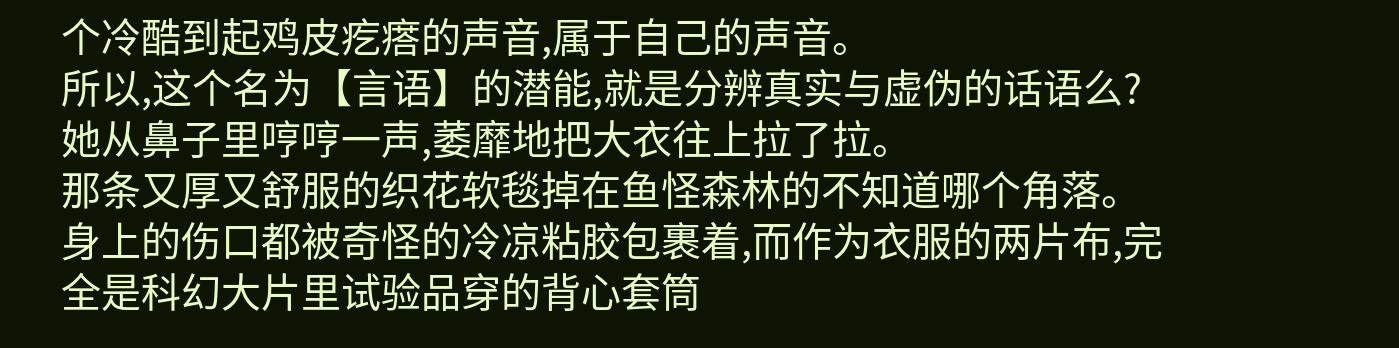个冷酷到起鸡皮疙瘩的声音,属于自己的声音。
所以,这个名为【言语】的潜能,就是分辨真实与虚伪的话语么?
她从鼻子里哼哼一声,萎靡地把大衣往上拉了拉。
那条又厚又舒服的织花软毯掉在鱼怪森林的不知道哪个角落。
身上的伤口都被奇怪的冷凉粘胶包裹着,而作为衣服的两片布,完全是科幻大片里试验品穿的背心套筒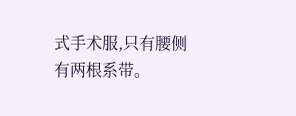式手术服,只有腰侧有两根系带。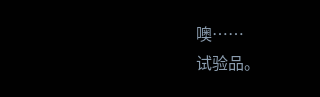噢……
试验品。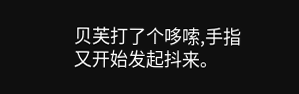贝芙打了个哆嗦,手指又开始发起抖来。